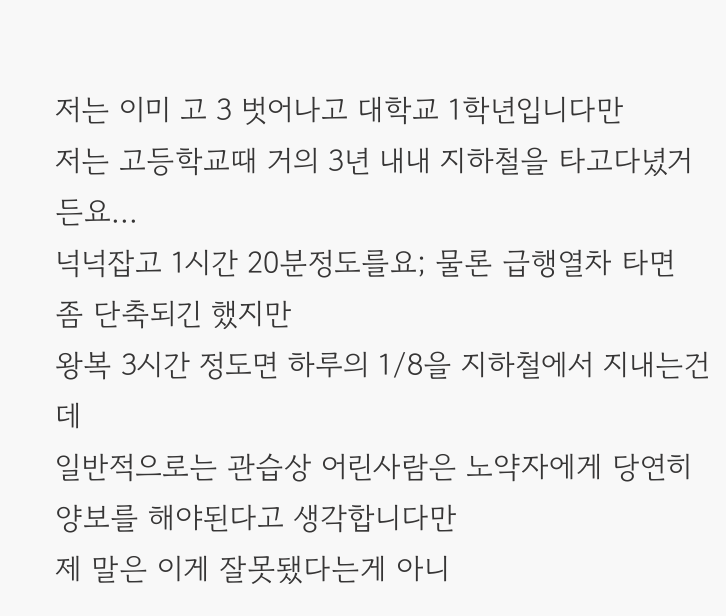저는 이미 고 3 벗어나고 대학교 1학년입니다만
저는 고등학교때 거의 3년 내내 지하철을 타고다녔거든요...
넉넉잡고 1시간 20분정도를요; 물론 급행열차 타면 좀 단축되긴 했지만
왕복 3시간 정도면 하루의 1/8을 지하철에서 지내는건데
일반적으로는 관습상 어린사람은 노약자에게 당연히 양보를 해야된다고 생각합니다만
제 말은 이게 잘못됐다는게 아니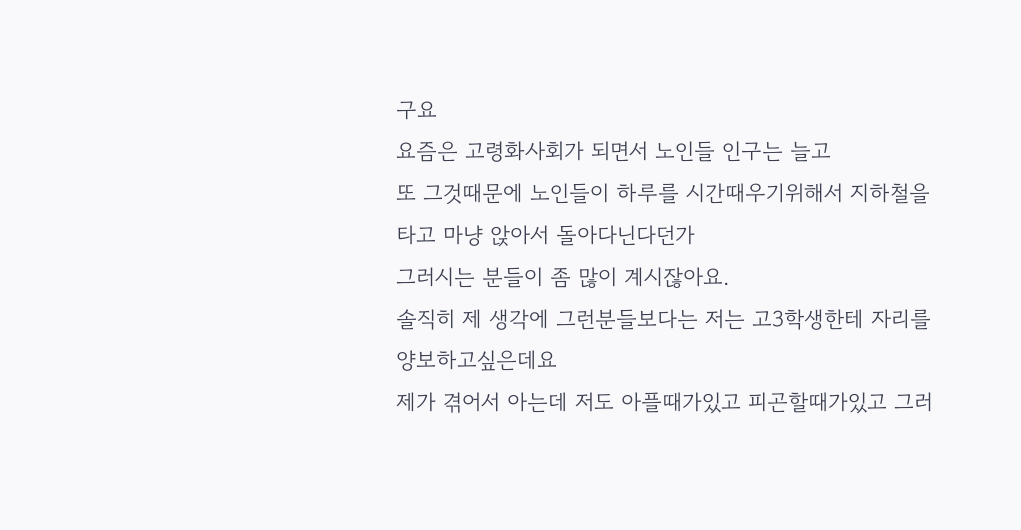구요
요즘은 고령화사회가 되면서 노인들 인구는 늘고
또 그것때문에 노인들이 하루를 시간때우기위해서 지하철을 타고 마냥 앉아서 돌아다닌다던가
그러시는 분들이 좀 많이 계시잖아요.
솔직히 제 생각에 그런분들보다는 저는 고3학생한테 자리를 양보하고싶은데요
제가 겪어서 아는데 저도 아플때가있고 피곤할때가있고 그러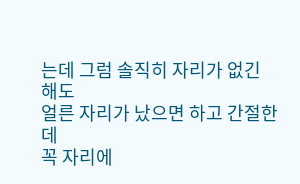는데 그럼 솔직히 자리가 없긴 해도
얼른 자리가 났으면 하고 간절한데
꼭 자리에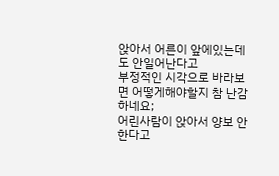앉아서 어른이 앞에있는데도 안일어난다고
부정적인 시각으로 바라보면 어떻게해야할지 참 난감하네요;
어린사람이 앉아서 양보 안한다고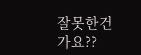잘못한건가요??